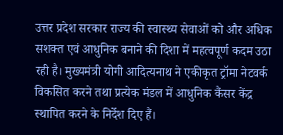उत्तर प्रदेश सरकार राज्य की स्वास्थ्य सेवाओं को और अधिक सशक्त एवं आधुनिक बनाने की दिशा में महत्वपूर्ण कदम उठा रही है। मुख्यमंत्री योगी आदित्यनाथ ने एकीकृत ट्रॉमा नेटवर्क विकसित करने तथा प्रत्येक मंडल में आधुनिक कैंसर केंद्र स्थापित करने के निर्देश दिए हैं।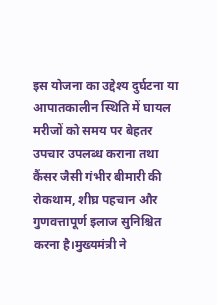इस योजना का उद्देश्य दुर्घटना या आपातकालीन स्थिति में घायल मरीजों को समय पर बेहतर उपचार उपलब्ध कराना तथा कैंसर जैसी गंभीर बीमारी की रोकथाम, शीघ्र पहचान और गुणवत्तापूर्ण इलाज सुनिश्चित करना है।मुख्यमंत्री ने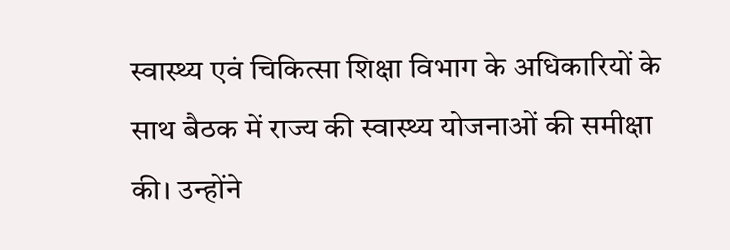स्वास्थ्य एवं चिकित्सा शिक्षा विभाग के अधिकारियों के साथ बैठक में राज्य की स्वास्थ्य योजनाओं की समीक्षा की। उन्होंने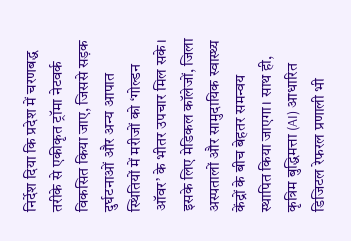निर्देश दिया कि प्रदेश में चरणबद्ध तरीके से एकीकृत ट्रॉमा नेटवर्क विकसित किया जाए, जिससे सड़क दुर्घटनाओं और अन्य आपात स्थितियों में मरीजों को ‘गोल्डन ऑवर’ के भीतर उपचार मिल सके।
इसके लिए मेडिकल कॉलेजों, जिला अस्पतालों और सामुदायिक स्वास्थ्य केंद्रों के बीच बेहतर समन्वय स्थापित किया जाएगा। साथ ही, कृत्रिम बुद्धिमत्ता (AI) आधारित डिजिटल रेफरल प्रणाली भी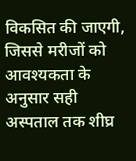विकसित की जाएगी, जिससे मरीजों को आवश्यकता के अनुसार सही अस्पताल तक शीघ्र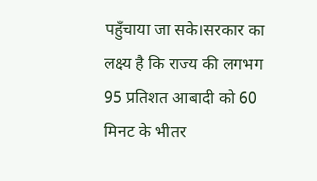पहुँचाया जा सके।सरकार का लक्ष्य है कि राज्य की लगभग 95 प्रतिशत आबादी को 60 मिनट के भीतर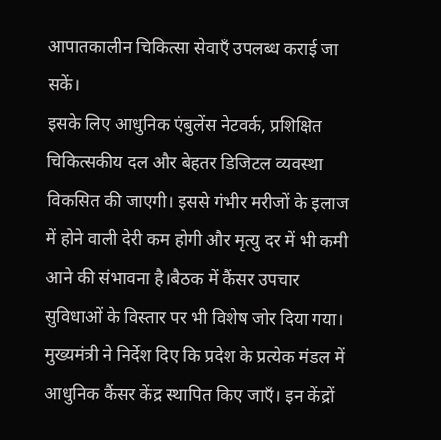आपातकालीन चिकित्सा सेवाएँ उपलब्ध कराई जा सकें।
इसके लिए आधुनिक एंबुलेंस नेटवर्क, प्रशिक्षित चिकित्सकीय दल और बेहतर डिजिटल व्यवस्था विकसित की जाएगी। इससे गंभीर मरीजों के इलाज में होने वाली देरी कम होगी और मृत्यु दर में भी कमी आने की संभावना है।बैठक में कैंसर उपचार सुविधाओं के विस्तार पर भी विशेष जोर दिया गया। मुख्यमंत्री ने निर्देश दिए कि प्रदेश के प्रत्येक मंडल में आधुनिक कैंसर केंद्र स्थापित किए जाएँ। इन केंद्रों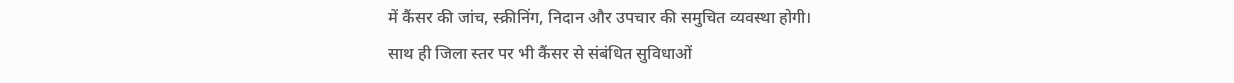में कैंसर की जांच, स्क्रीनिंग, निदान और उपचार की समुचित व्यवस्था होगी।
साथ ही जिला स्तर पर भी कैंसर से संबंधित सुविधाओं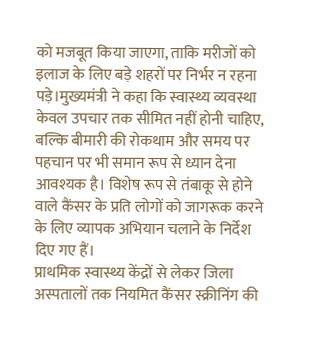को मजबूत किया जाएगा, ताकि मरीजों को इलाज के लिए बड़े शहरों पर निर्भर न रहना पड़े।मुख्यमंत्री ने कहा कि स्वास्थ्य व्यवस्था केवल उपचार तक सीमित नहीं होनी चाहिए, बल्कि बीमारी की रोकथाम और समय पर पहचान पर भी समान रूप से ध्यान देना आवश्यक है। विशेष रूप से तंबाकू से होने वाले कैंसर के प्रति लोगों को जागरूक करने के लिए व्यापक अभियान चलाने के निर्देश दिए गए हैं।
प्राथमिक स्वास्थ्य केंद्रों से लेकर जिला अस्पतालों तक नियमित कैंसर स्क्रीनिंग की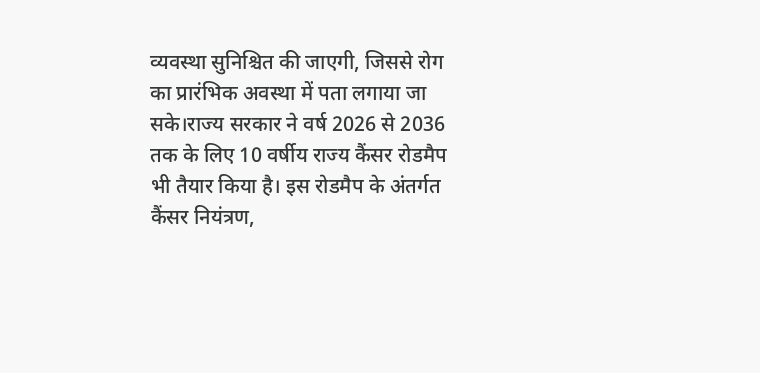व्यवस्था सुनिश्चित की जाएगी, जिससे रोग का प्रारंभिक अवस्था में पता लगाया जा सके।राज्य सरकार ने वर्ष 2026 से 2036 तक के लिए 10 वर्षीय राज्य कैंसर रोडमैप भी तैयार किया है। इस रोडमैप के अंतर्गत कैंसर नियंत्रण,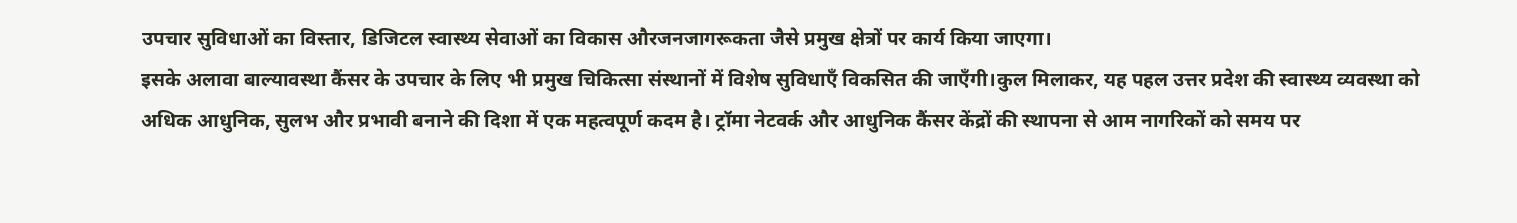उपचार सुविधाओं का विस्तार, डिजिटल स्वास्थ्य सेवाओं का विकास औरजनजागरूकता जैसे प्रमुख क्षेत्रों पर कार्य किया जाएगा।
इसके अलावा बाल्यावस्था कैंसर के उपचार के लिए भी प्रमुख चिकित्सा संस्थानों में विशेष सुविधाएँ विकसित की जाएँगी।कुल मिलाकर, यह पहल उत्तर प्रदेश की स्वास्थ्य व्यवस्था को अधिक आधुनिक, सुलभ और प्रभावी बनाने की दिशा में एक महत्वपूर्ण कदम है। ट्रॉमा नेटवर्क और आधुनिक कैंसर केंद्रों की स्थापना से आम नागरिकों को समय पर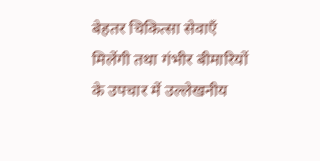बेहतर चिकित्सा सेवाएँ मिलेंगी तथा गंभीर बीमारियों के उपचार में उल्लेखनीय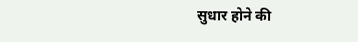सुधार होने की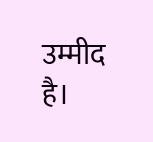उम्मीद है।